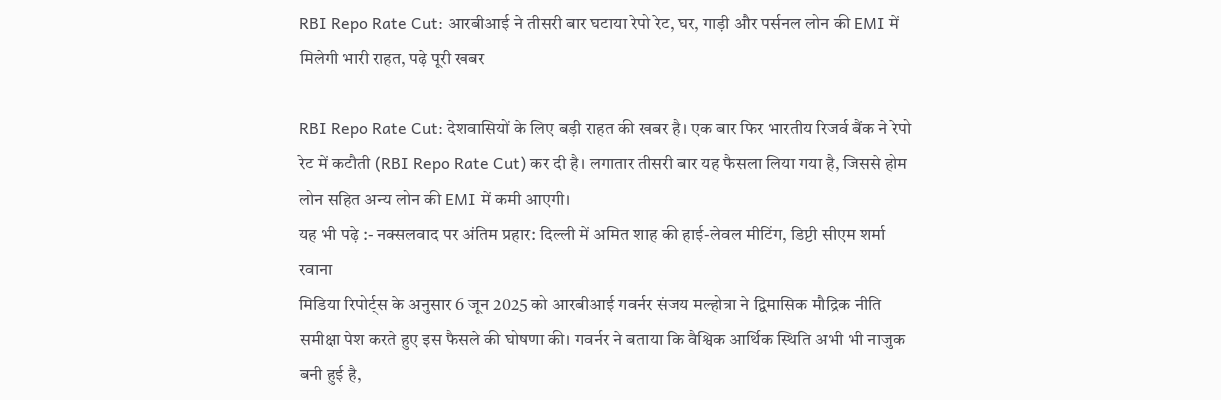RBI Repo Rate Cut: आरबीआई ने तीसरी बार घटाया रेपो रेट, घर, गाड़ी और पर्सनल लोन की EMI में मिलेगी भारी राहत, पढ़े पूरी खबर

RBI Repo Rate Cut: देशवासियों के लिए बड़ी राहत की खबर है। एक बार फिर भारतीय रिजर्व बैंक ने रेपो रेट में कटौती (RBI Repo Rate Cut) कर दी है। लगातार तीसरी बार यह फैसला लिया गया है, जिससे होम लोन सहित अन्य लोन की EMI में कमी आएगी।
यह भी पढ़े :- नक्सलवाद पर अंतिम प्रहार: दिल्ली में अमित शाह की हाई-लेवल मीटिंग, डिप्टी सीएम शर्मा रवाना
मिडिया रिपोर्ट्स के अनुसार 6 जून 2025 को आरबीआई गवर्नर संजय मल्होत्रा ने द्विमासिक मौद्रिक नीति समीक्षा पेश करते हुए इस फैसले की घोषणा की। गवर्नर ने बताया कि वैश्विक आर्थिक स्थिति अभी भी नाजुक बनी हुई है,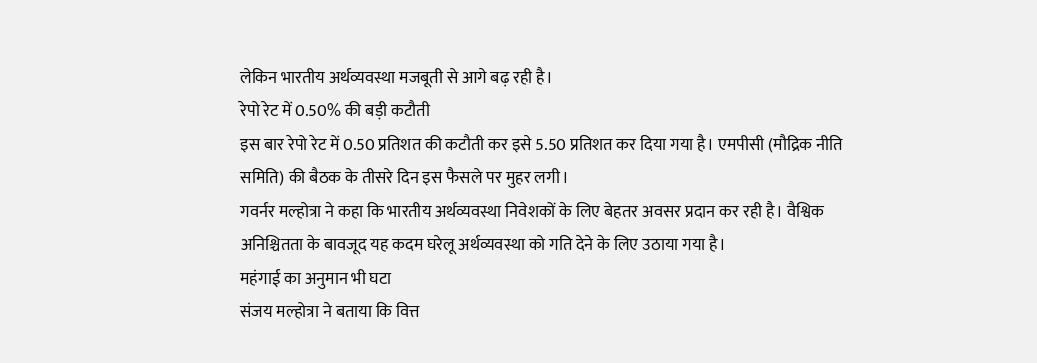लेकिन भारतीय अर्थव्यवस्था मजबूती से आगे बढ़ रही है।
रेपो रेट में 0.50% की बड़ी कटौती
इस बार रेपो रेट में 0.50 प्रतिशत की कटौती कर इसे 5.50 प्रतिशत कर दिया गया है। एमपीसी (मौद्रिक नीति समिति) की बैठक के तीसरे दिन इस फैसले पर मुहर लगी।
गवर्नर मल्होत्रा ने कहा कि भारतीय अर्थव्यवस्था निवेशकों के लिए बेहतर अवसर प्रदान कर रही है। वैश्विक अनिश्चितता के बावजूद यह कदम घरेलू अर्थव्यवस्था को गति देने के लिए उठाया गया है।
महंगाई का अनुमान भी घटा
संजय मल्होत्रा ने बताया कि वित्त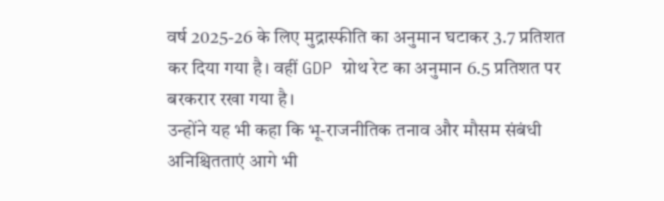वर्ष 2025-26 के लिए मुद्रास्फीति का अनुमान घटाकर 3.7 प्रतिशत कर दिया गया है। वहीं GDP ग्रोथ रेट का अनुमान 6.5 प्रतिशत पर बरकरार रखा गया है।
उन्होंने यह भी कहा कि भू-राजनीतिक तनाव और मौसम संबंधी अनिश्चितताएं आगे भी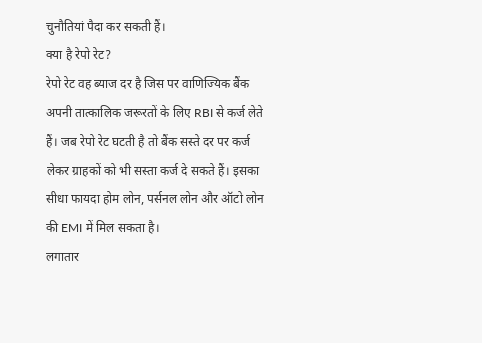चुनौतियां पैदा कर सकती हैं।
क्या है रेपो रेट?
रेपो रेट वह ब्याज दर है जिस पर वाणिज्यिक बैंक अपनी तात्कालिक जरूरतों के लिए RBI से कर्ज लेते हैं। जब रेपो रेट घटती है तो बैंक सस्ते दर पर कर्ज लेकर ग्राहकों को भी सस्ता कर्ज दे सकते हैं। इसका सीधा फायदा होम लोन, पर्सनल लोन और ऑटो लोन की EMI में मिल सकता है।
लगातार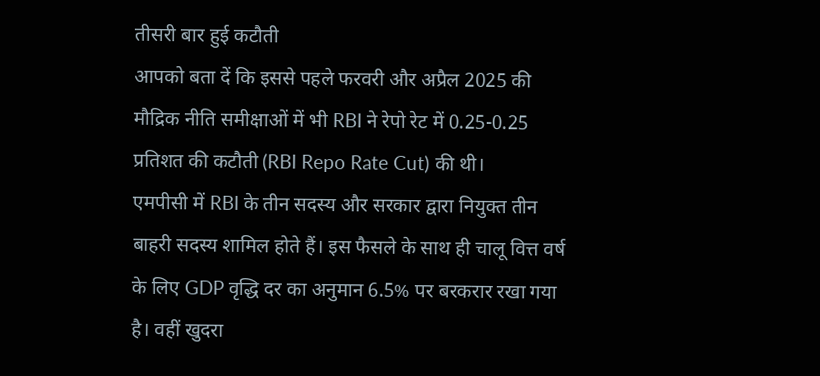तीसरी बार हुई कटौती
आपको बता दें कि इससे पहले फरवरी और अप्रैल 2025 की मौद्रिक नीति समीक्षाओं में भी RBI ने रेपो रेट में 0.25-0.25 प्रतिशत की कटौती (RBI Repo Rate Cut) की थी।
एमपीसी में RBI के तीन सदस्य और सरकार द्वारा नियुक्त तीन बाहरी सदस्य शामिल होते हैं। इस फैसले के साथ ही चालू वित्त वर्ष के लिए GDP वृद्धि दर का अनुमान 6.5% पर बरकरार रखा गया है। वहीं खुदरा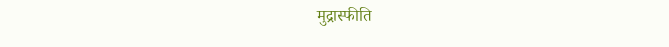मुद्रास्फीति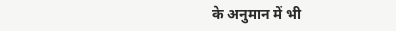के अनुमान में भी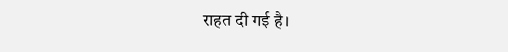राहत दी गई है।